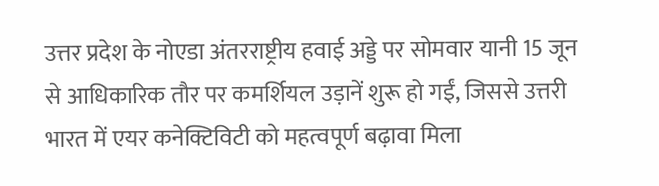उत्तर प्रदेश के नोएडा अंतरराष्ट्रीय हवाई अड्डे पर सोमवार यानी 15 जून से आधिकारिक तौर पर कमर्शियल उड़ानें शुरू हो गईं, जिससे उत्तरी भारत में एयर कनेक्टिविटी को महत्वपूर्ण बढ़ावा मिला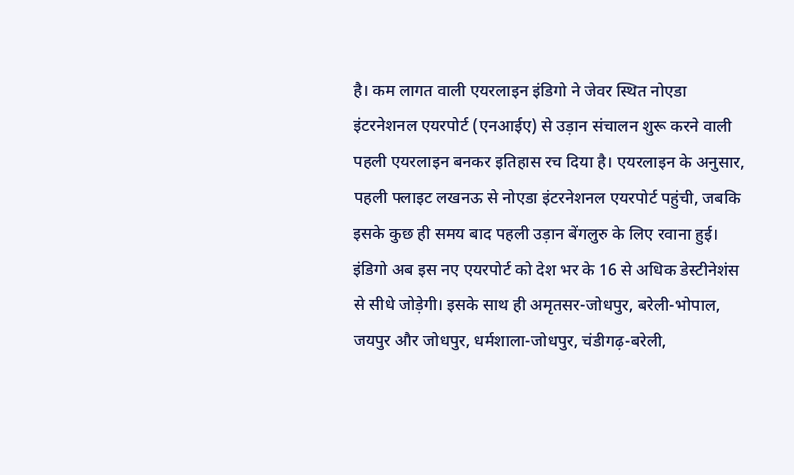है। कम लागत वाली एयरलाइन इंडिगो ने जेवर स्थित नोएडा इंटरनेशनल एयरपोर्ट (एनआईए) से उड़ान संचालन शुरू करने वाली पहली एयरलाइन बनकर इतिहास रच दिया है। एयरलाइन के अनुसार, पहली फ्लाइट लखनऊ से नोएडा इंटरनेशनल एयरपोर्ट पहुंची, जबकि इसके कुछ ही समय बाद पहली उड़ान बेंगलुरु के लिए रवाना हुई। इंडिगो अब इस नए एयरपोर्ट को देश भर के 16 से अधिक डेस्टीनेशंस से सीधे जोड़ेगी। इसके साथ ही अमृतसर-जोधपुर, बरेली-भोपाल, जयपुर और जोधपुर, धर्मशाला-जोधपुर, चंडीगढ़-बरेली,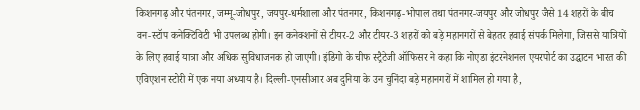किशनगढ़ और पंतनगर, जम्मू-जोधपुर, जयपुर-धर्मशाला और पंतनगर, किशनगढ़-भोपाल तथा पंतनगर-जयपुर और जोधपुर जैसे 14 शहरों के बीच वन-स्टॉप कनेक्टिविटी भी उपलब्ध होगी। इन कनेक्शनों से टीयर-2 और टीयर-3 शहरों को बड़े महानगरों से बेहतर हवाई संपर्क मिलेगा, जिससे यात्रियों के लिए हवाई यात्रा और अधिक सुविधाजनक हो जाएगी। इंडिगो के चीफ स्ट्रैटेजी ऑफिसर ने कहा कि नोएडा इंटरनेशनल एयरपोर्ट का उद्घाटन भारत की एविएशन स्टोरी में एक नया अध्याय है। दिल्ली-एनसीआर अब दुनिया के उन चुनिंदा बड़े महानगरों में शामिल हो गया है,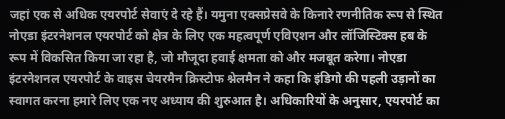जहां एक से अधिक एयरपोर्ट सेवाएं दे रहे हैं। यमुना एक्सप्रेसवे के किनारे रणनीतिक रूप से स्थित नोएडा इंटरनेशनल एयरपोर्ट को क्षेत्र के लिए एक महत्वपूर्ण एविएशन और लॉजिस्टिक्स हब के रूप में विकसित किया जा रहा है, जो मौजूदा हवाई क्षमता को और मजबूत करेगा। नोएडा इंटरनेशनल एयरपोर्ट के वाइस चेयरमैन क्रिस्टोफ श्नेलमैन ने कहा कि इंडिगो की पहली उड़ानों का स्वागत करना हमारे लिए एक नए अध्याय की शुरुआत है। अधिकारियों के अनुसार, एयरपोर्ट का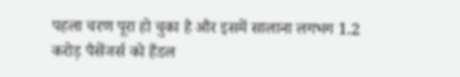पहला चरण पूरा हो चुका है और इसमें सालाना लगभग 1.2 करोड़ पैसेंजर्स को हैंडल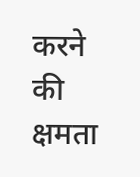करने की क्षमता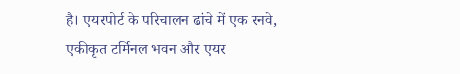है। एयरपोर्ट के परिचालन ढांचे में एक रनवे, एकीकृत टर्मिनल भवन और एयर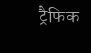ट्रैफिक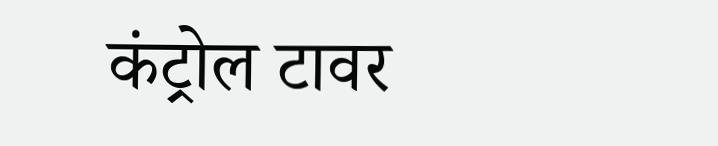कंट्रोल टावर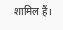शामिल हैं।